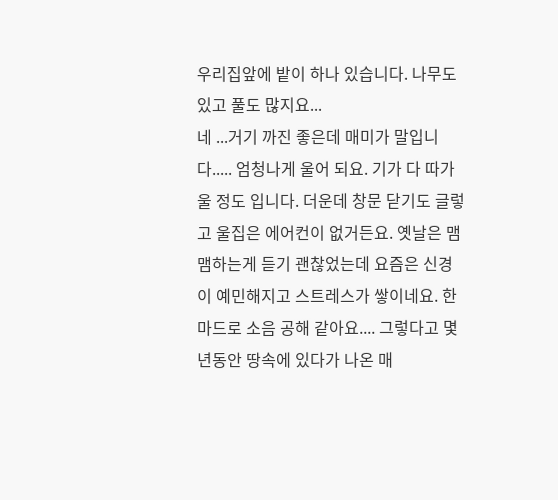우리집앞에 밭이 하나 있습니다. 나무도 있고 풀도 많지요...
네 ...거기 까진 좋은데 매미가 말입니다..... 엄청나게 울어 되요. 기가 다 따가울 정도 입니다. 더운데 창문 닫기도 글렇고 울집은 에어컨이 없거든요. 옛날은 맴맴하는게 듣기 괜찮었는데 요즘은 신경이 예민해지고 스트레스가 쌓이네요. 한마드로 소음 공해 같아요.... 그렇다고 몇 년동안 땅속에 있다가 나온 매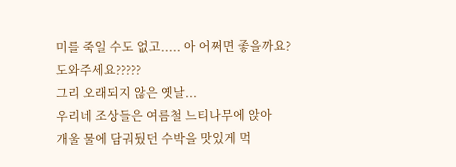미를 죽일 수도 없고..... 아 어쩌면 좋을까요?
도와주세요?????
그리 오래되지 않은 옛날...
우리네 조상들은 여름철 느티나무에 앉아
개울 물에 담궈뒀던 수박을 맛있게 먹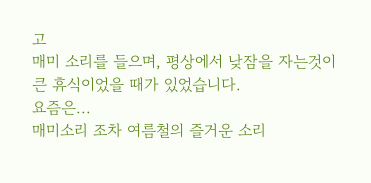고
매미 소리를 들으며, 평상에서 낮잠을 자는것이
큰 휴식이었을 때가 있었습니다.
요즘은...
매미소리 조차 여름철의 즐거운 소리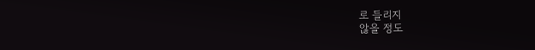로 들리지
않을 정도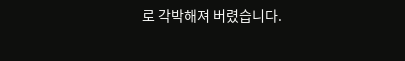로 각박해져 버렸습니다.